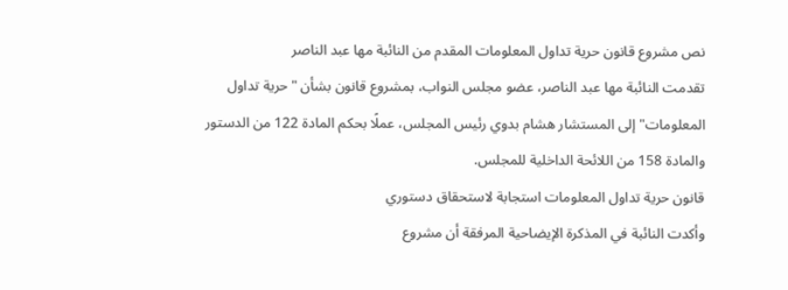نص مشروع قانون حرية تداول المعلومات المقدم من النائبة مها عبد الناصر
تقدمت النائبة مها عبد الناصر، عضو مجلس النواب، بمشروع قانون بشأن "حرية تداول المعلومات" إلى المستشار هشام بدوي رئيس المجلس، عملًا بحكم المادة 122 من الدستور والمادة 158 من اللائحة الداخلية للمجلس.
قانون حرية تداول المعلومات استجابة لاستحقاق دستوري
وأكدت النائبة في المذكرة الإيضاحية المرفقة أن مشروع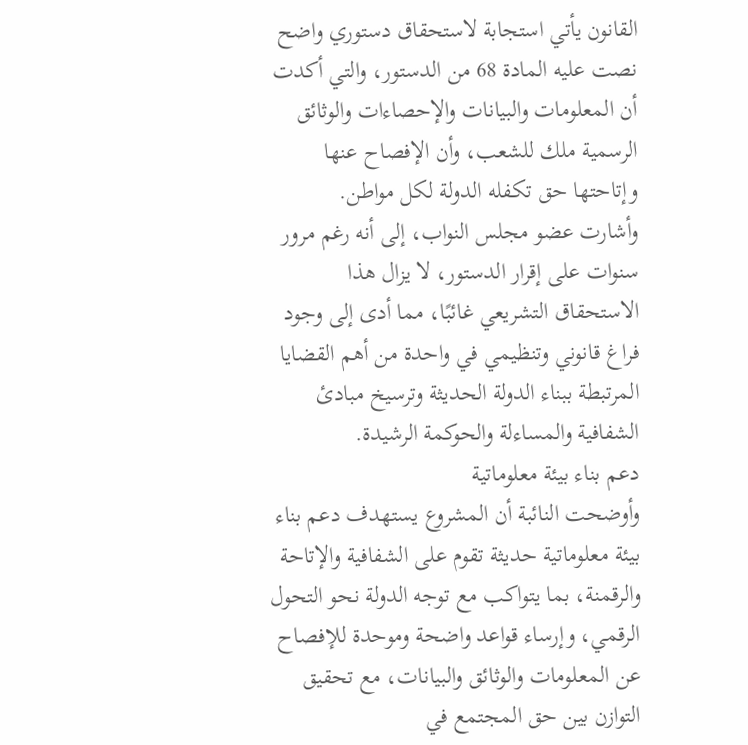القانون يأتي استجابة لاستحقاق دستوري واضح نصت عليه المادة 68 من الدستور، والتي أكدت أن المعلومات والبيانات والإحصاءات والوثائق الرسمية ملك للشعب، وأن الإفصاح عنها وإتاحتها حق تكفله الدولة لكل مواطن.
وأشارت عضو مجلس النواب، إلى أنه رغم مرور سنوات على إقرار الدستور، لا يزال هذا الاستحقاق التشريعي غائبًا، مما أدى إلى وجود فراغ قانوني وتنظيمي في واحدة من أهم القضايا المرتبطة ببناء الدولة الحديثة وترسيخ مبادئ الشفافية والمساءلة والحوكمة الرشيدة.
دعم بناء بيئة معلوماتية
وأوضحت النائبة أن المشروع يستهدف دعم بناء بيئة معلوماتية حديثة تقوم على الشفافية والإتاحة والرقمنة، بما يتواكب مع توجه الدولة نحو التحول الرقمي، وإرساء قواعد واضحة وموحدة للإفصاح عن المعلومات والوثائق والبيانات، مع تحقيق التوازن بين حق المجتمع في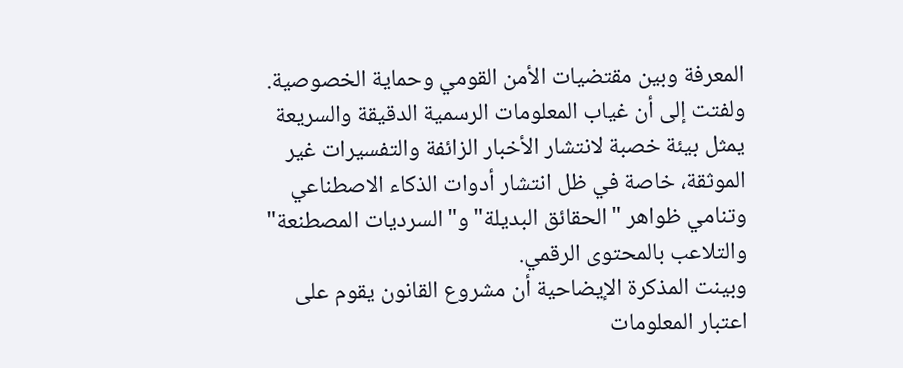المعرفة وبين مقتضيات الأمن القومي وحماية الخصوصية.
ولفتت إلى أن غياب المعلومات الرسمية الدقيقة والسريعة يمثل بيئة خصبة لانتشار الأخبار الزائفة والتفسيرات غير الموثقة، خاصة في ظل انتشار أدوات الذكاء الاصطناعي وتنامي ظواهر "الحقائق البديلة" و"السرديات المصطنعة" والتلاعب بالمحتوى الرقمي.
وبينت المذكرة الإيضاحية أن مشروع القانون يقوم على اعتبار المعلومات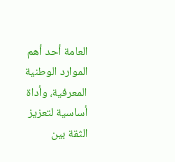العامة أحد أهم الموارد الوطنية المعرفية، وأداة أساسية لتعزيز الثقة بين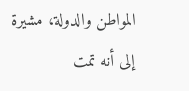المواطن والدولة، مشيرة إلى أنه تمت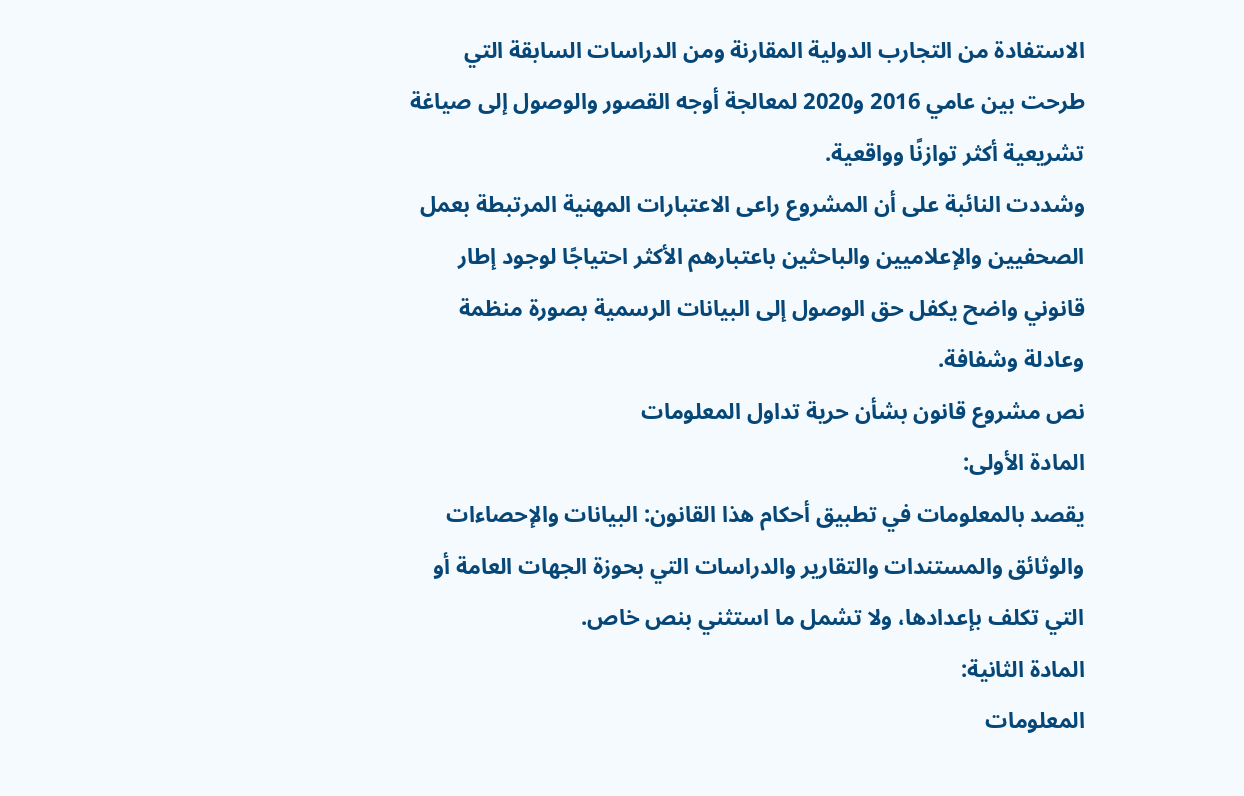الاستفادة من التجارب الدولية المقارنة ومن الدراسات السابقة التي طرحت بين عامي 2016 و2020 لمعالجة أوجه القصور والوصول إلى صياغة تشريعية أكثر توازنًا وواقعية.
وشددت النائبة على أن المشروع راعى الاعتبارات المهنية المرتبطة بعمل الصحفيين والإعلاميين والباحثين باعتبارهم الأكثر احتياجًا لوجود إطار قانوني واضح يكفل حق الوصول إلى البيانات الرسمية بصورة منظمة وعادلة وشفافة.
نص مشروع قانون بشأن حرية تداول المعلومات
المادة الأولى:
يقصد بالمعلومات في تطبيق أحكام هذا القانون: البيانات والإحصاءات والوثائق والمستندات والتقارير والدراسات التي بحوزة الجهات العامة أو التي تكلف بإعدادها، ولا تشمل ما استثني بنص خاص.
المادة الثانية:
المعلومات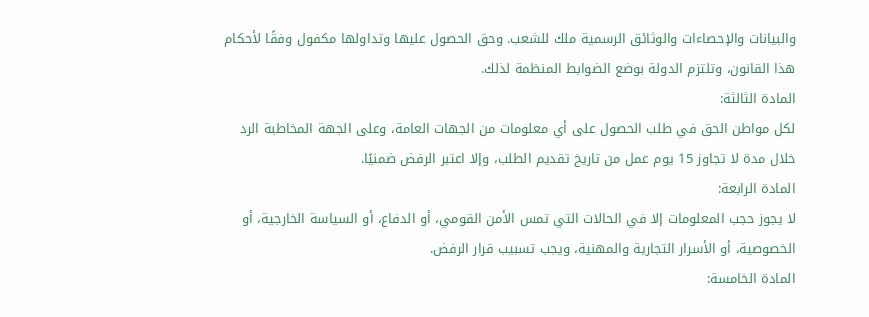والبيانات والإحصاءات والوثائق الرسمية ملك للشعب. وحق الحصول عليها وتداولها مكفول وفقًا لأحكام هذا القانون، وتلتزم الدولة بوضع الضوابط المنظمة لذلك.
المادة الثالثة:
لكل مواطن الحق في طلب الحصول على أي معلومات من الجهات العامة، وعلى الجهة المخاطبة الرد خلال مدة لا تجاوز 15 يوم عمل من تاريخ تقديم الطلب، وإلا اعتبر الرفض ضمنيًا.
المادة الرابعة:
لا يجوز حجب المعلومات إلا في الحالات التي تمس الأمن القومي، أو الدفاع، أو السياسة الخارجية، أو الخصوصية، أو الأسرار التجارية والمهنية، ويجب تسبيب قرار الرفض.
المادة الخامسة: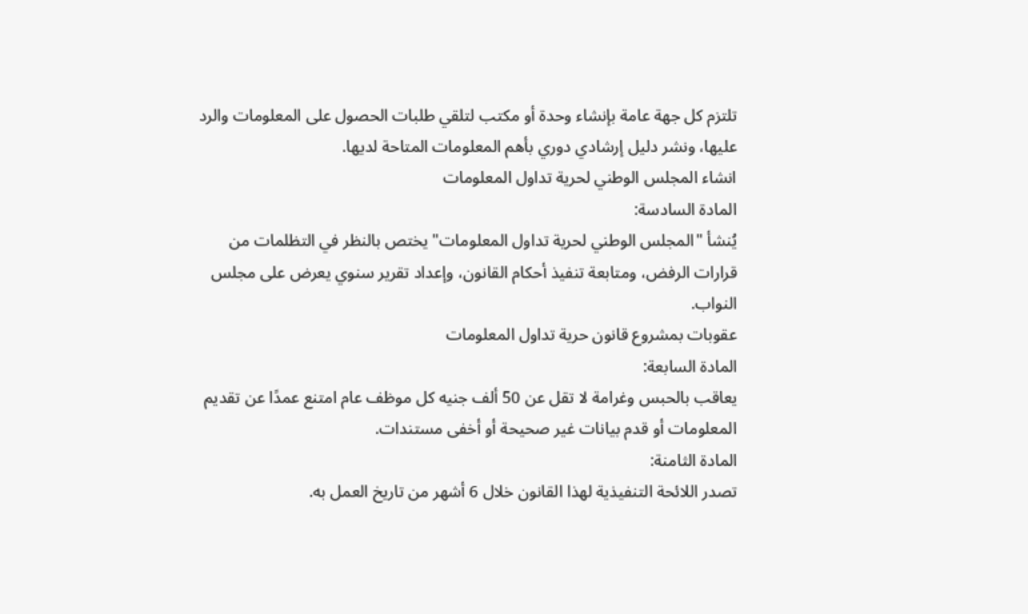تلتزم كل جهة عامة بإنشاء وحدة أو مكتب لتلقي طلبات الحصول على المعلومات والرد عليها، ونشر دليل إرشادي دوري بأهم المعلومات المتاحة لديها.
انشاء المجلس الوطني لحرية تداول المعلومات
المادة السادسة:
يُنشأ "المجلس الوطني لحرية تداول المعلومات" يختص بالنظر في التظلمات من قرارات الرفض، ومتابعة تنفيذ أحكام القانون، وإعداد تقرير سنوي يعرض على مجلس النواب.
عقوبات بمشروع قانون حرية تداول المعلومات
المادة السابعة:
يعاقب بالحبس وغرامة لا تقل عن 50 ألف جنيه كل موظف عام امتنع عمدًا عن تقديم المعلومات أو قدم بيانات غير صحيحة أو أخفى مستندات.
المادة الثامنة:
تصدر اللائحة التنفيذية لهذا القانون خلال 6 أشهر من تاريخ العمل به.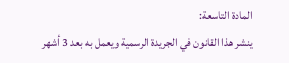المادة التاسعة:
ينشر هذا القانون في الجريدة الرسمية ويعمل به بعد 3 أشهر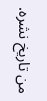من تاريخ نشره.